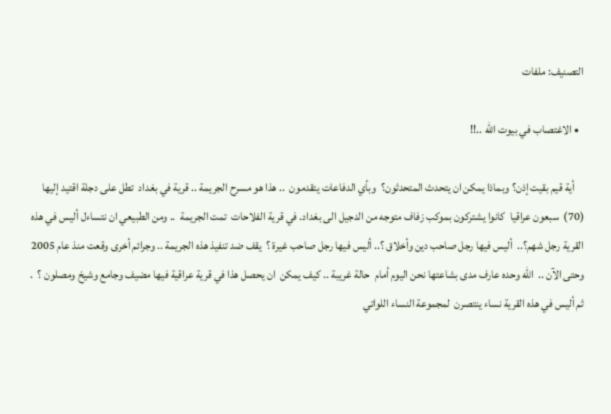التصنيف: ملفات

  • الاغتصاب في بيوت الله ..!!

    أية قيم بقيت إذن؟ وبماذا يمكن ان يتحدث المتحدثون؟  وبأي الدفاعات يتقدمون  .. هذا هو مسرح الجريمة .. قرية في بغداد  تطل على دجلة اقتيد إليها (70)  سبعون عراقيا  كانوا يشتركون بموكب زفاف متوجه من الدجيل الى بغداد. في قرية الفلاحات  تمت الجريمة  .. ومن الطبيعي ان نتساءل أليس في هذه القرية رجل شهم؟..  أليس فيها رجل صاحب دين وأخلاق ؟.. أليس فيها رجل صاحب غيرة ؟  يقف ضد تنفيذ هذه الجريمة .. وجرائم أخرى وقعت منذ عام 2005 وحتى الآن ..  الله وحده عارف مدى بشاعتها نحن اليوم أمام  حالة غريبة .. كيف يمكن  ان يحصل هذا في قرية عراقية فيها مضيف وجامع وشيخ ومصلون ؟  . ثم أليس في هذه القرية نساء ينتصرن  لمجموعة النساء اللواتي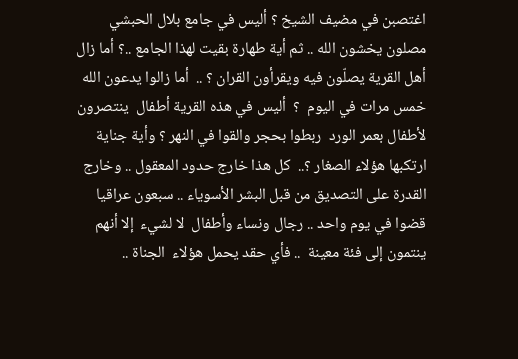اغتصبن في مضيف الشيخ ؟ أليس في جامع بلال الحبشي مصلون يخشون الله .. ثم أية طهارة بقيت لهذا الجامع ..؟ أما زال أهل القرية يصلّون فيه ويقرأون القران ؟ ..  أما زالوا يدعون الله خمس مرات في اليوم  ؟  أليس في هذه القرية أطفال  ينتصرون لأطفال بعمر الورد  ربطوا بحجر والقوا في النهر ؟ وأية جناية ارتكبها هؤلاء الصغار ؟..  كل هذا خارج حدود المعقول .. وخارج القدرة على التصديق من قبل البشر الأسوياء .. سبعون عراقيا قضوا في يوم واحد .. رجال ونساء وأطفال  لا لشيء  إلا أنهم ينتمون إلى فئة معينة  .. فأي حقد يحمل هؤلاء  الجناة ..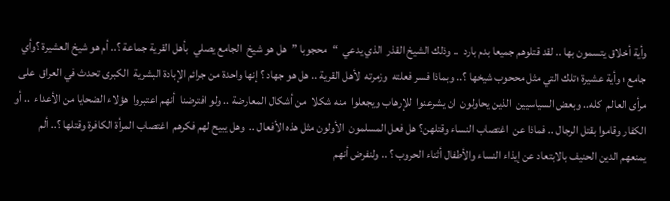وأية أخلاق يتسمون بها .. لقد قتلوهم جميعا بدم بارد  .. وذلك الشيخ القذر  الذي يدعي  “محجوبا ”  هل هو شيخ  الجامع يصلي  بأهل القرية جماعة ؟.. أم هو شيخ العشيرة ؟وأي جامع ؛ وأية عشيرة ؛تلك التي مثل مححوب شيخها ؟.. وبماذا فسر فعلته  وزمرته  لأهل القرية .. هل هو جهاد ؟ إنها واحدة من جرائم الإبادة البشرية  الكبرى تحدث في العراق  على مرأى العالم  كله.. وبعض السياسيين  الذين يحاولون  ان يشرعنوا  للإرهاب ويجعلوا  منه شكلا  من أشكال المعارضة .. ولو افترضنا  أنهم اعتبروا  هؤلاء الضحايا من الأعداء  .. أو الكفار وقاموا بقتل الرجال .. فماذا عن  اغتصاب النساء وقتلهن؟ هل فعل المسلمون  الأولون مثل هذه الأفعال ..  وهل يبيح لهم فكرهم  اغتصاب المرأة الكافرة وقتلها ؟.. ألم يمنعهم الدين الحنيف بالابتعاد عن إيذاء النساء والأطفال أثناء الحروب ؟ .. ولنفرض أنهم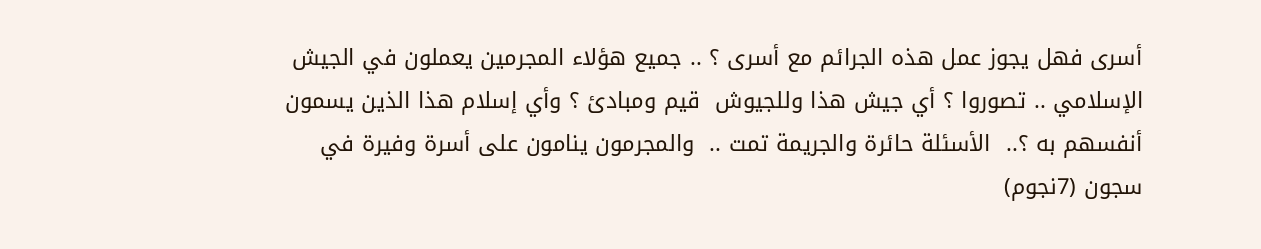أسرى فهل يجوز عمل هذه الجرائم مع أسرى ؟ .. جميع هؤلاء المجرمين يعملون في الجيش الإسلامي .. تصوروا ؟ أي جيش هذا وللجيوش  قيم ومبادئ ؟ وأي إسلام هذا الذين يسمون أنفسهم به ؟..  الأسئلة حائرة والجريمة تمت ..  والمجرمون ينامون على أسرة وفيرة في سجون (7نجوم)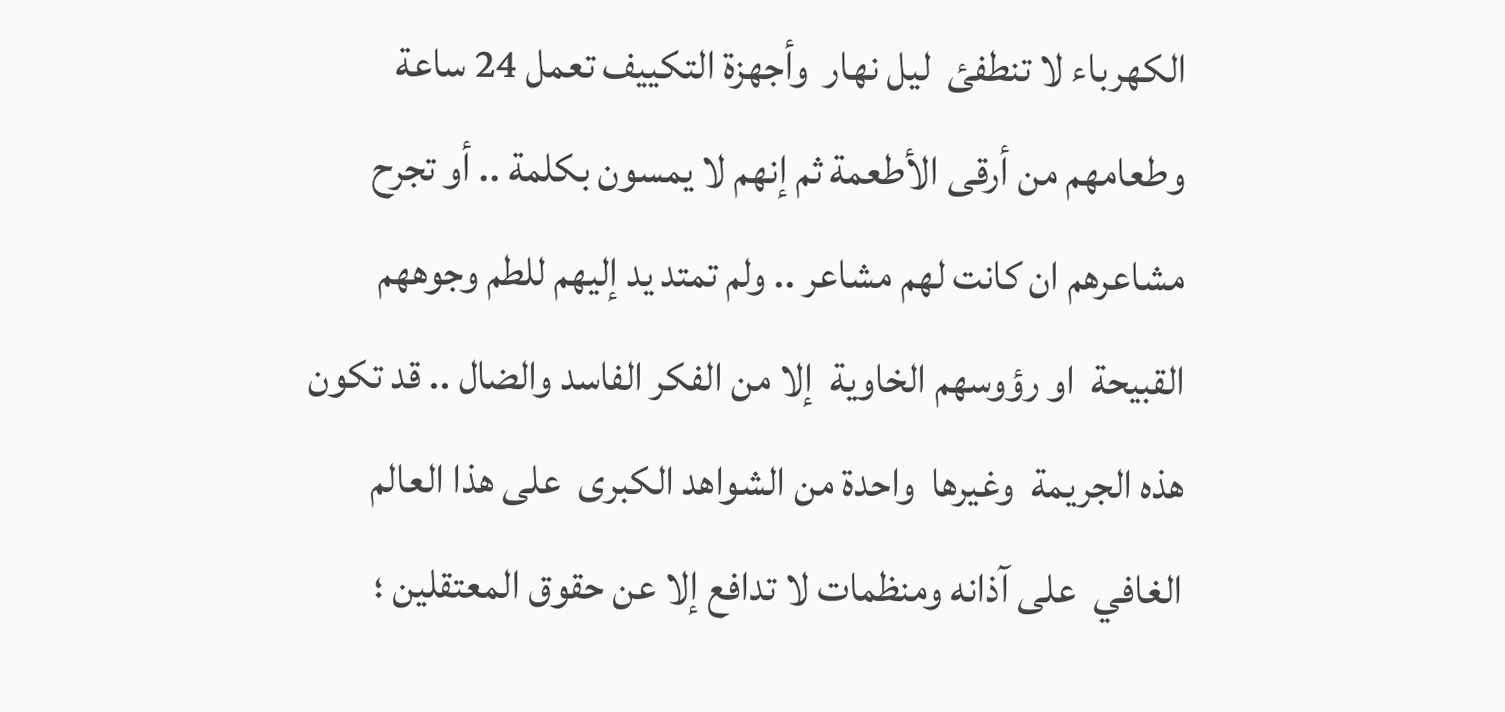الكهرباء لا تنطفئ  ليل نهار  وأجهزة التكييف تعمل 24 ساعة  وطعامهم من أرقى الأطعمة ثم إنهم لا يمسون بكلمة .. أو تجرح مشاعرهم ان كانت لهم مشاعر .. ولم تمتد يد إليهم للطم وجوههم القبيحة  او رؤوسهم الخاوية  إلا من الفكر الفاسد والضال .. قد تكون هذه الجريمة  وغيرها  واحدة من الشواهد الكبرى  على هذا العالم  الغافي  على آذانه ومنظمات لا تدافع إلا عن حقوق المعتقلين ؛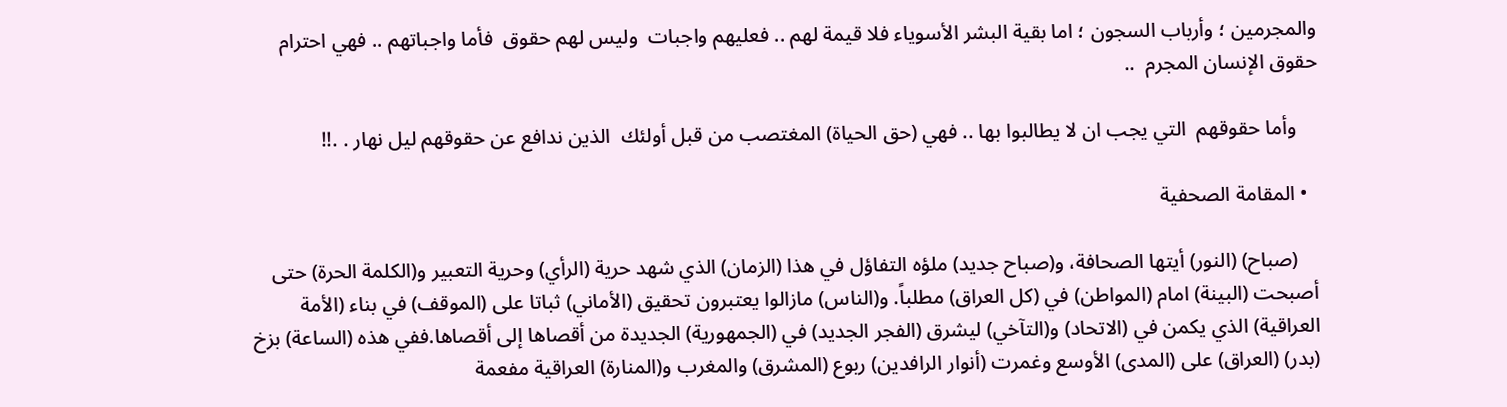والمجرمين ؛ وأرباب السجون ؛ اما بقية البشر الأسوياء فلا قيمة لهم .. فعليهم واجبات  وليس لهم حقوق  فأما واجباتهم .. فهي احترام حقوق الإنسان المجرم  ..

    وأما حقوقهم  التي يجب ان لا يطالبوا بها .. فهي (حق الحياة) المغتصب من قبل أولئك  الذين ندافع عن حقوقهم ليل نهار . .!!

  • المقامة الصحفية

    (صباح) (النور) أيتها الصحافة، و(صباح جديد) ملؤه التفاؤل في هذا (الزمان) الذي شهد حرية (الرأي) وحرية التعبير و(الكلمة الحرة) حتى أصبحت (البينة) امام (المواطن) في (كل العراق) مطلباً. و(الناس) مازالوا يعتبرون تحقيق (الأماني) ثباتا على (الموقف) في بناء (الأمة العراقية) الذي يكمن في (الاتحاد) و(التآخي) ليشرق (الفجر الجديد) في (الجمهورية) الجديدة من أقصاها إلى أقصاها.ففي هذه (الساعة) بزخ (بدر) (العراق) على (المدى) الأوسع وغمرت (أنوار الرافدين) ربوع (المشرق) والمغرب و(المنارة) العراقية مفعمة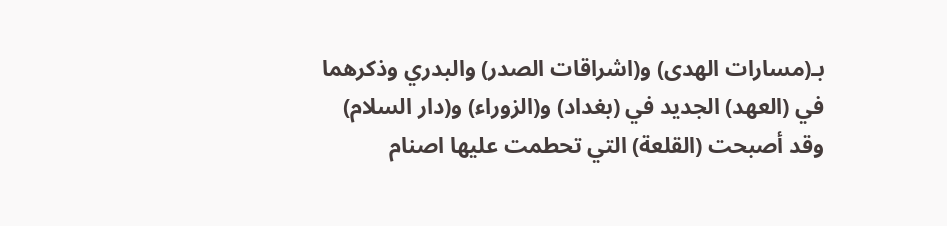بـ(مسارات الهدى) و(اشراقات الصدر) والبدري وذكرهما في (العهد) الجديد في (بغداد) و(الزوراء) و(دار السلام) وقد أصبحت (القلعة) التي تحطمت عليها اصنام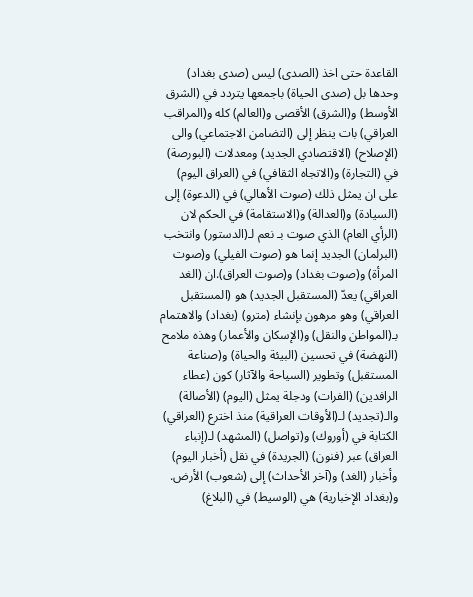القاعدة حتى اخذ (الصدى) ليس (صدى بغداد) وحدها بل (صدى الحياة) باجمعها يتردد في (الشرق الأوسط) و(الشرق) الأقصى و(العالم) كله و(المراقب العراقي) بات ينظر إلى (التضامن الاجتماعي) والى (الإصلاح) (الاقتصادي الجديد) ومعدلات (البورصة) في (التجارة) و(الاتجاه الثقافي) في (العراق اليوم) على ان يمثل ذلك (صوت الأهالي) في (الدعوة) إلى (السيادة) و(العدالة) و(الاستقامة) في الحكم لان (الرأي العام) الذي صوت بـ نعم لـ(الدستور) وانتخب (البرلمان) الجديد إنما هو (صوت الفيلي) و(صوت المرأة) و(صوت بغداد) و(صوت العراق).ان (الغد العراقي) يعدّ (المستقبل الجديد) هو (المستقبل العراقي) وهو مرهون بإنشاء (مترو) (بغداد) والاهتمام بـ(المواطن والنقل) و(الإسكان والأعمار) وهذه ملامح (النهضة) في تحسين (البيئة والحياة) و(صناعة المستقبل) وتطوير (السياحة والآثار) كون (عطاء الرافدين) (الفرات) ودجلة يمثل (اليوم) (الأصالة) والـ(تجديد) لـ(الأوقات العراقية) منذ اخترع (العراقي) الكتابة في (أوروك) و(تواصل) (المشهد) لـ(إنباء العراق) عبر (فنون) (الجريدة) في نقل (أخبار اليوم) وأخبار (الغد) و(آخر الأحداث) إلى (شعوب) الأرض. و(بغداد الإخبارية) هي (الوسيط) في (البلاغ)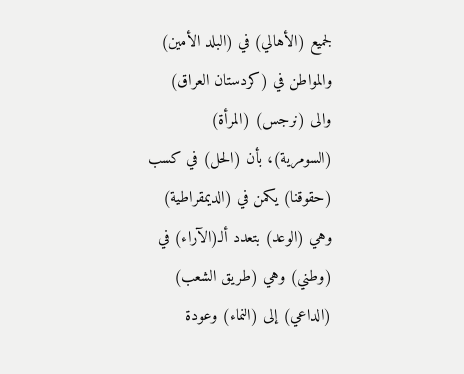لجميع (الأهالي) في (البلد الأمين) والمواطن في (كردستان العراق) والى (نرجس) (المرأة) (السومرية)، بأن (الحل) في كسب (حقوقنا) يكمن في (الديمقراطية) وهي (الوعد) بتعدد ألـ(الآراء) في (وطني) وهي (طريق الشعب) (الداعي) إلى (النماء) وعودة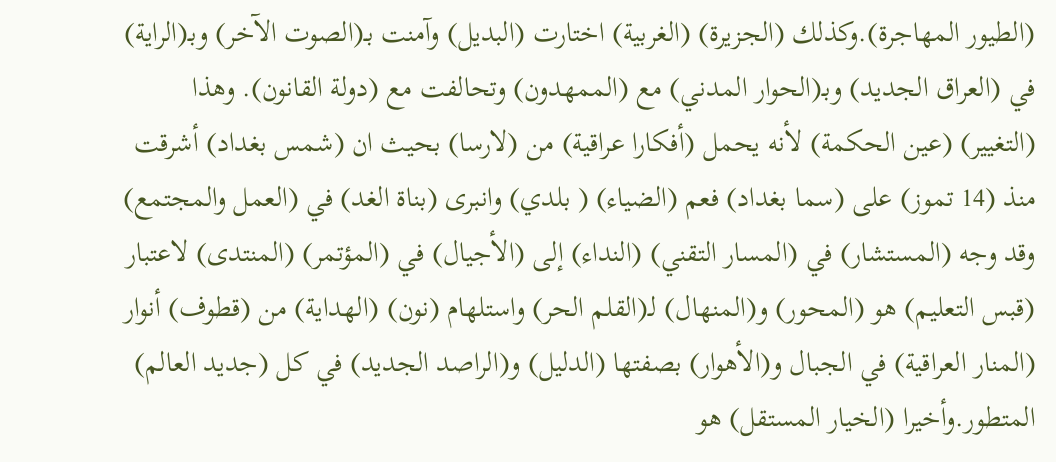(الطيور المهاجرة).وكذلك (الجزيرة) (الغربية) اختارت (البديل) وآمنت بـ(الصوت الآخر) وبـ(الراية) في (العراق الجديد) وبـ(الحوار المدني) مع (الممهدون) وتحالفت مع (دولة القانون). وهذا (التغيير) (عين الحكمة) لأنه يحمل (أفكارا عراقية) من (لارسا) بحيث ان (شمس بغداد) أشرقت منذ (14 تموز) على (سما بغداد) فعم (الضياء) ( بلدي) وانبرى (بناة الغد) في (العمل والمجتمع) وقد وجه (المستشار) في (المسار التقني) (النداء) إلى (الأجيال) في (المؤتمر) (المنتدى) لاعتبار (قبس التعليم) هو (المحور) و(المنهال) لـ(القلم الحر) واستلهام (نون) (الهداية) من (قطوف) أنوار (المنار العراقية) في الجبال و(الأهوار) بصفتها (الدليل) و(الراصد الجديد) في كل (جديد العالم) المتطور.وأخيرا (الخيار المستقل) هو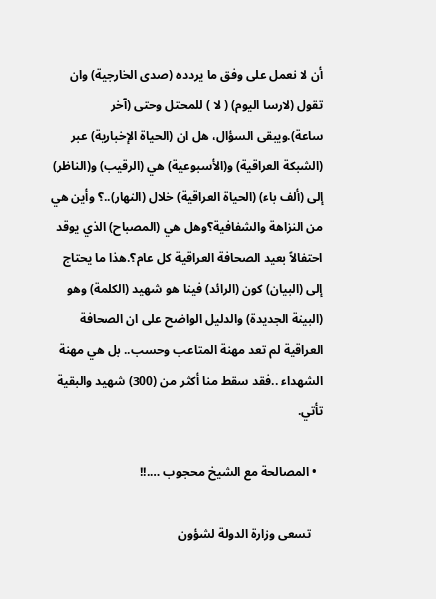أن لا نعمل على وفق ما يردده (صدى الخارجية) وان تقول (لارسا اليوم) ( لا ) للمحتل وحتى (آخر ساعة).ويبقى السؤال، هل ان (الحياة الإخبارية) عبر (الشبكة العراقية) و(الأسبوعية) هي (الرقيب) و(الناظر) إلى (ألف باء) (الحياة العراقية) خلال (النهار)..؟ وأين هي من النزاهة والشفافية؟وهل هي (المصباح) الذي يوقد احتفالاً بعيد الصحافة العراقية كل عام؟.هذا ما يحتاج إلى (البيان) كون (الرائد) فينا هو شهيد (الكلمة) وهو (البينة الجديدة) والدليل الواضح على ان الصحافة العراقية لم تعد مهنة المتاعب وحسب.. بل هي مهنة الشهداء ..فقد سقط منا أكثر من (300) شهيد والبقية تأتي.

  • المصالحة مع الشيخ محجوب ….!!

    تسعى وزارة الدولة لشؤون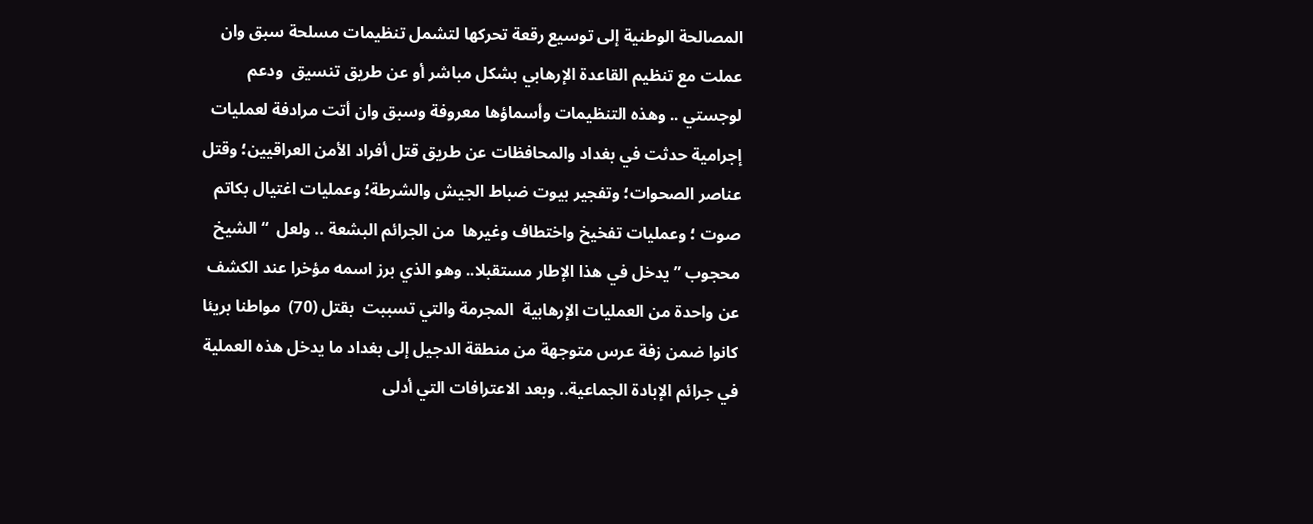المصالحة الوطنية إلى توسيع رقعة تحركها لتشمل تنظيمات مسلحة سبق وان عملت مع تنظيم القاعدة الإرهابي بشكل مباشر أو عن طريق تنسيق  ودعم لوجستي .. وهذه التنظيمات وأسماؤها معروفة وسبق وان أتت مرادفة لعمليات إجرامية حدثت في بغداد والمحافظات عن طريق قتل أفراد الأمن العراقيين؛ وقتل عناصر الصحوات؛ وتفجير بيوت ضباط الجيش والشرطة؛ وعمليات اغتيال بكاتم صوت ؛ وعمليات تفخيخ واختطاف وغيرها  من الجرائم البشعة .. ولعل  “الشيخ محجوب ” يدخل في هذا الإطار مستقبلا.. وهو الذي برز اسمه مؤخرا عند الكشف عن واحدة من العمليات الإرهابية  المجرمة والتي تسببت  بقتل (70)  مواطنا بريئا كانوا ضمن زفة عرس متوجهة من منطقة الدجيل إلى بغداد ما يدخل هذه العملية  في جرائم الإبادة الجماعية.. وبعد الاعترافات التي أدلى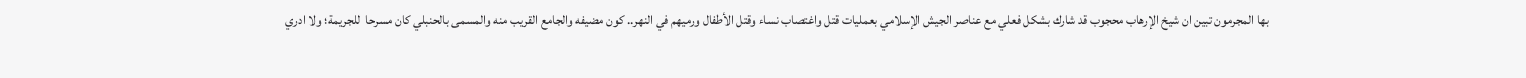بها المجرمون تبين ان شيخ الإرهاب محجوب قد شارك بشكل فعلي مع عناصر الجيش الإسلامي بعمليات قتل واغتصاب نساء وقتل الأطفال ورميهم في النهر.. كون مضيفه والجامع القريب منه والمسمى بالحنبلي كان مسرحا  للجريمة؛ ولا ادري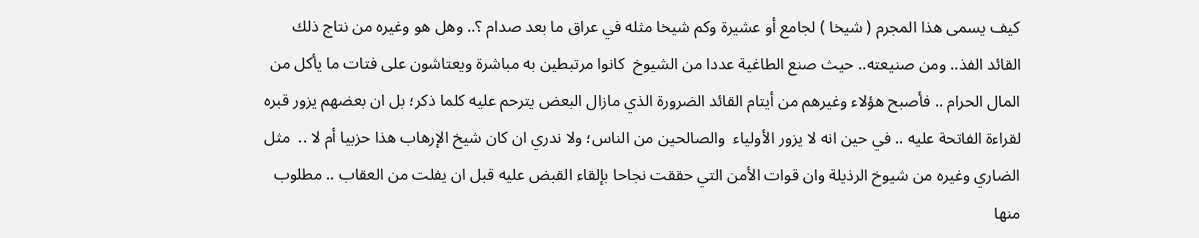كيف يسمى هذا المجرم ( شيخا ) لجامع أو عشيرة وكم شيخا مثله في عراق ما بعد صدام ؟.. وهل هو وغيره من نتاج ذلك القائد الفذ.. ومن صنيعته.. حيث صنع الطاغية عددا من الشيوخ  كانوا مرتبطين به مباشرة ويعتاشون على فتات ما يأكل من المال الحرام .. فأصبح هؤلاء وغيرهم من أيتام القائد الضرورة الذي مازال البعض يترحم عليه كلما ذكر؛ بل ان بعضهم يزور قبره لقراءة الفاتحة عليه .. في حين انه لا يزور الأولياء  والصالحين من الناس؛ ولا ندري ان كان شيخ الإرهاب هذا حزبيا أم لا ..  مثل الضاري وغيره من شيوخ الرذيلة وان قوات الأمن التي حققت نجاحا بإلقاء القبض عليه قبل ان يفلت من العقاب .. مطلوب منها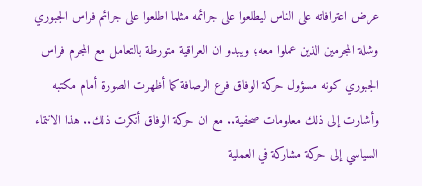عرض اعترافاته على الناس ليطلعوا على جرائمه مثلما اطلعوا على جرائم فراس الجبوري وشلة المجرمين الذين عملوا معه؛ ويبدو ان العراقية متورطة بالتعامل مع المجرم فراس الجبوري كونه مسؤول حركة الوفاق فرع الرصافة كما أظهرت الصورة أمام مكتبه  وأشارت إلى ذلك معلومات صحفية.. مع ان حركة الوفاق أنكرت ذلك.. هذا الانتماء السياسي إلى حركة مشاركة في العملية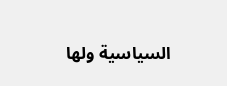السياسية ولها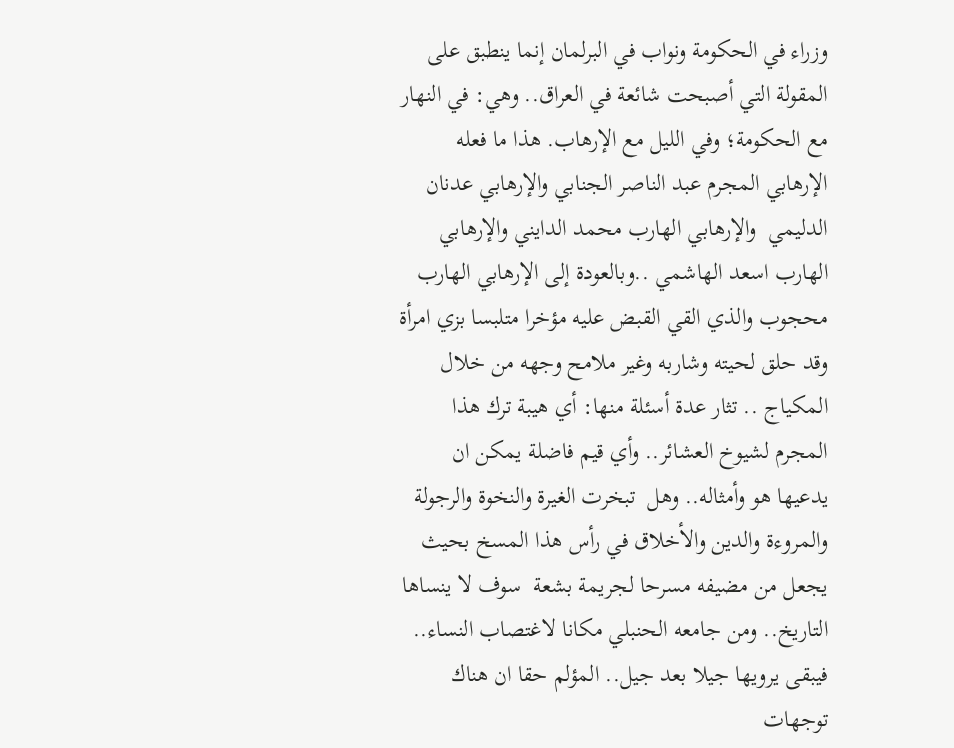وزراء في الحكومة ونواب في البرلمان إنما ينطبق على المقولة التي أصبحت شائعة في العراق.. وهي: في النهار مع الحكومة؛ وفي الليل مع الإرهاب. هذا ما فعله الإرهابي المجرم عبد الناصر الجنابي والإرهابي عدنان الدليمي  والإرهابي الهارب محمد الدايني والإرهابي الهارب اسعد الهاشمي ..وبالعودة إلى الإرهابي الهارب محجوب والذي القي القبض عليه مؤخرا متلبسا بزي امرأة وقد حلق لحيته وشاربه وغير ملامح وجهه من خلال المكياج .. تثار عدة أسئلة منها: أي هيبة ترك هذا المجرم لشيوخ العشائر.. وأي قيم فاضلة يمكن ان يدعيها هو وأمثاله.. وهل  تبخرت الغيرة والنخوة والرجولة  والمروءة والدين والأخلاق في رأس هذا المسخ بحيث يجعل من مضيفه مسرحا لجريمة بشعة  سوف لا ينساها التاريخ.. ومن جامعه الحنبلي مكانا لاغتصاب النساء.. فيبقى يرويها جيلا بعد جيل.. المؤلم حقا ان هناك توجهات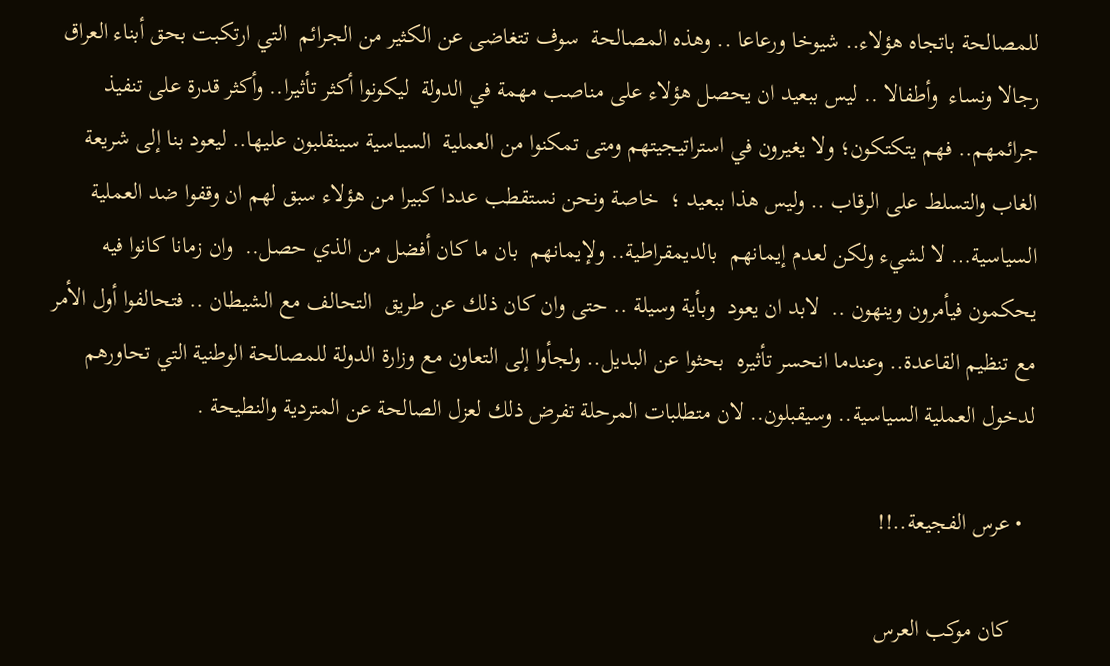للمصالحة باتجاه هؤلاء.. شيوخا ورعاعا .. وهذه المصالحة  سوف تتغاضى عن الكثير من الجرائم  التي ارتكبت بحق أبناء العراق  رجالا ونساء  وأطفالا .. ليس ببعيد ان يحصل هؤلاء على مناصب مهمة في الدولة  ليكونوا أكثر تأثيرا.. وأكثر قدرة على تنفيذ جرائمهم.. فهم يتكتكون؛ ولا يغيرون في استراتيجيتهم ومتى تمكنوا من العملية  السياسية سينقلبون عليها.. ليعود بنا إلى شريعة الغاب والتسلط على الرقاب .. وليس هذا ببعيد ؛  خاصة ونحن نستقطب عددا كبيرا من هؤلاء سبق لهم ان وقفوا ضد العملية السياسية… لا لشيء ولكن لعدم إيمانهم  بالديمقراطية.. ولإيمانهم  بان ما كان أفضل من الذي حصل..  وان زمانا كانوا فيه  يحكمون فيأمرون وينهون ..  لابد ان يعود  وبأية وسيلة .. حتى وان كان ذلك عن طريق  التحالف مع الشيطان .. فتحالفوا أول الأمر مع تنظيم القاعدة.. وعندما انحسر تأثيره  بحثوا عن البديل.. ولجأوا إلى التعاون مع وزارة الدولة للمصالحة الوطنية التي تحاورهم  لدخول العملية السياسية.. وسيقبلون.. لان متطلبات المرحلة تفرض ذلك لعزل الصالحة عن المتردية والنطيحة .

  • عرس الفجيعة..!!

    كان موكب العرس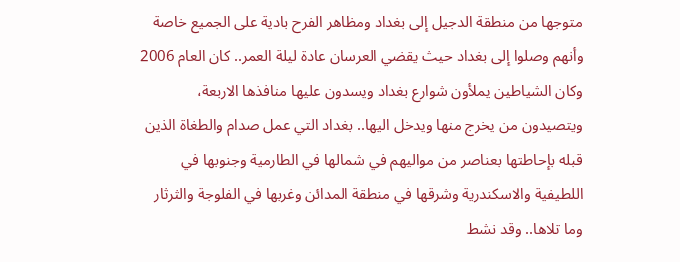متوجها من منطقة الدجيل إلى بغداد ومظاهر الفرح بادية على الجميع خاصة وأنهم وصلوا إلى بغداد حيث يقضي العرسان عادة ليلة العمر.. كان العام 2006 وكان الشياطين يملأون شوارع بغداد ويسدون عليها منافذها الاربعة، ويتصيدون من يخرج منها ويدخل اليها.. بغداد التي عمل صدام والطغاة الذين قبله بإحاطتها بعناصر من مواليهم في شمالها في الطارمية وجنوبها في اللطيفية والاسكندرية وشرقها في منطقة المدائن وغربها في الفلوجة والثرثار وما تلاها.. وقد نشط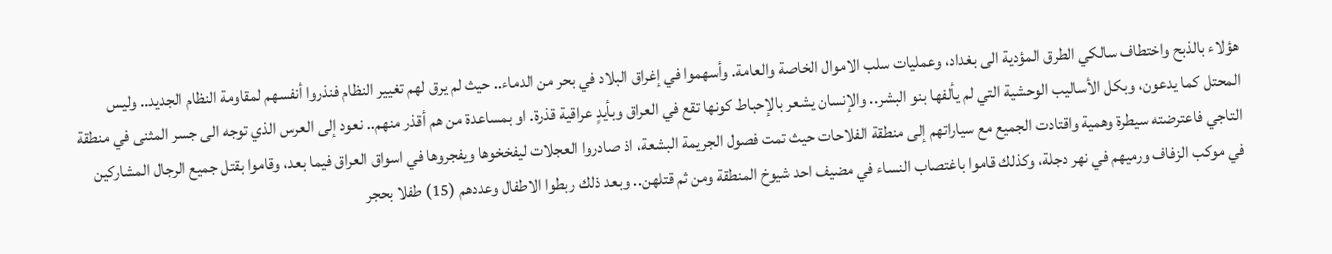هؤلاء بالذبح واختطاف سالكي الطرق المؤدية الى بغداد، وعمليات سلب الاموال الخاصة والعامة. وأسهموا في إغراق البلاد في بحر من الدماء.. حيث لم يرق لهم تغيير النظام فنذروا أنفسهم لمقاومة النظام الجديد.. وليس المحتل كما يدعون، وبكل الأساليب الوحشية التي لم يألفها بنو البشر.. والإنسان يشعر بالإحباط كونها تقع في العراق وبأيدٍ عراقية قذرة. او بمساعدة من هم أقذر منهم.. نعود إلى العرس الذي توجه الى جسر المثنى في منطقة التاجي فاعترضته سيطرة وهمية واقتادت الجميع مع سياراتهم إلى منطقة الفلاحات حيث تمت فصول الجريمة البشعة، اذ صادروا العجلات ليفخخوها ويفجروها في اسواق العراق فيما بعد، وقاموا بقتل جميع الرجال المشاركين في موكب الزفاف ورميهم في نهر دجلة، وكذلك قاموا باغتصاب النساء في مضيف احد شيوخ المنطقة ومن ثم قتلهن.. وبعد ذلك ربطوا الاطفال وعددهم (15) طفلا بحجر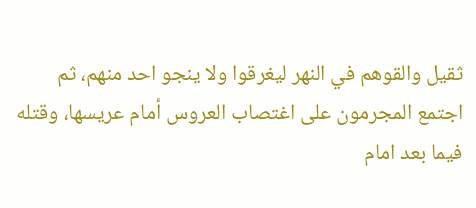ثقيل والقوهم في النهر ليغرقوا ولا ينجو احد منهم، ثم اجتمع المجرمون على اغتصاب العروس أمام عريسها، وقتله فيما بعد امام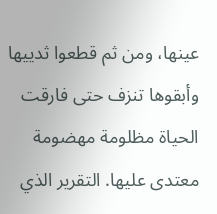عينها، ومن ثم قطعوا ثدييها وأبقوها تنزف حتى فارقت الحياة مظلومة مهضومة معتدى عليها. التقرير الذي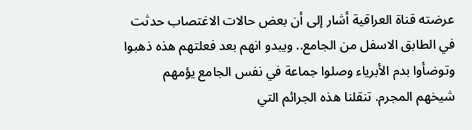عرضته قناة العراقية أشار إلى أن بعض حالات الاغتصاب حدثت في الطابق الاسفل من الجامع.. ويبدو انهم بعد فعلتهم هذه ذهبوا وتوضأوا بدم الأبرياء وصلوا جماعة في نفس الجامع يؤمهم شيخهم المجرم. تنقلنا هذه الجرائم التي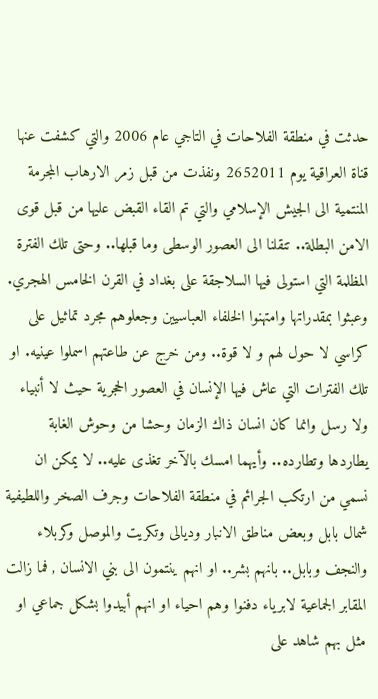حدثت في منطقة الفلاحات في التاجي عام 2006 والتي كشفت عنها قناة العراقية يوم 2652011 ونفذت من قبل زمر الارهاب المجرمة المنتمية الى الجيش الإسلامي والتي تم القاء القبض عليها من قبل قوى الامن البطلة.. تنقلنا الى العصور الوسطى وما قبلها.. وحتى تلك الفترة المظلمة التي استولى فيها السلاجقة على بغداد في القرن الخامس الهجري. وعبثوا بمقدراتها وامتهنوا الخلفاء العباسيين وجعلوهم مجرد تماثيل على كراسي لا حول لهم و لا قوة.. ومن خرج عن طاعتهم اسملوا عينيه. او تلك الفترات التي عاش فيها الإنسان في العصور الحجرية حيث لا أنبياء ولا رسل وانما كان انسان ذاك الزمان وحشا من وحوش الغابة يطاردها وتطارده.. وأيهما امسك بالآخر تغذى عليه.. لا يمكن ان نسمي من ارتكب الجرائم في منطقة الفلاحات وجرف الصخر واللطيفية شمال بابل وبعض مناطق الانبار وديالى وتكريت والموصل وكربلاء والنجف وبابل.. بانهم بشر.. او انهم ينتمون الى بني الانسان , فما زالت المقابر الجماعية لابرياء دفنوا وهم احياء او انهم أبيدوا بشكل جماعي او مثل بهم شاهد على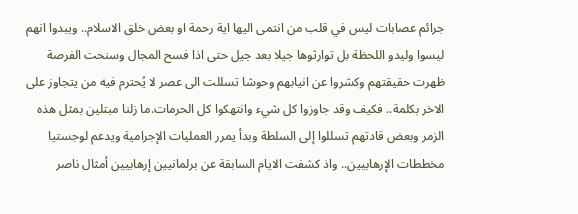جرائم عصابات ليس في قلب من انتمى اليها اية رحمة او بعض خلق الاسلام.. ويبدوا انهم ليسوا وليدو اللحظة بل توارثوها جيلا بعد جيل حتى اذا فسح المجال وسنحت الفرصة ظهرت حقيقتهم وكشروا عن انيابهم وحوشا تسللت الى عصر لا يُحترم فيه من يتجاوز على الاخر بكلمة.. فكيف وقد جاوزوا كل شيء وانتهكوا كل الحرمات.ما زلنا مبتلين بمثل هذه الزمر وبعض قادتهم تسللوا إلى السلطة وبدأ يمرر العمليات الإجرامية ويدعم لوجستيا مخططات الإرهابيين.. واذ كشفت الايام السابقة عن برلمانيين إرهابيين أمثال ناصر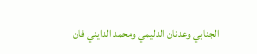الجنابي وعدنان الدليمي ومحمد الدايني فان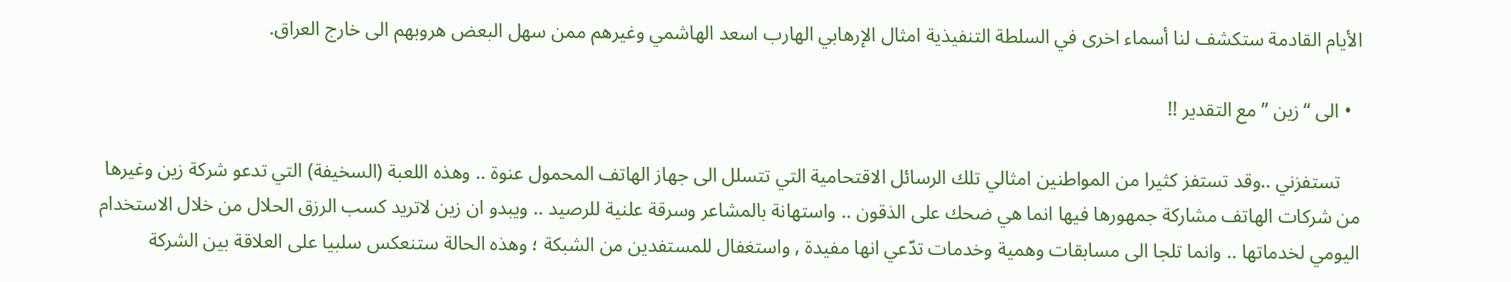الأيام القادمة ستكشف لنا أسماء اخرى في السلطة التنفيذية امثال الإرهابي الهارب اسعد الهاشمي وغيرهم ممن سهل البعض هروبهم الى خارج العراق.

  • الى “زين ” مع التقدير !!

    تستفزني ..وقد تستفز كثيرا من المواطنين امثالي تلك الرسائل الاقتحامية التي تتسلل الى جهاز الهاتف المحمول عنوة .. وهذه اللعبة (السخيفة) التي تدعو شركة زين وغيرها من شركات الهاتف مشاركة جمهورها فيها انما هي ضحك على الذقون .. واستهانة بالمشاعر وسرقة علنية للرصيد .. ويبدو ان زين لاتريد كسب الرزق الحلال من خلال الاستخدام اليومي لخدماتها .. وانما تلجا الى مسابقات وهمية وخدمات تدّعي انها مفيدة , واستغفال للمستفدين من الشبكة ؛ وهذه الحالة ستنعكس سلبيا على العلاقة بين الشركة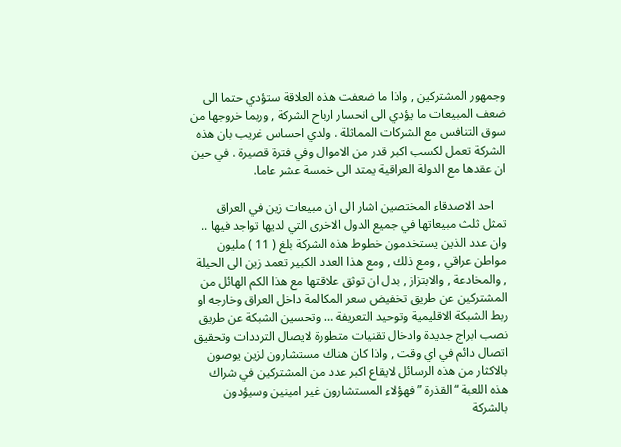وجمهور المشتركين , واذا ما ضعفت هذه العلاقة ستؤدي حتما الى ضعف المبيعات ما يؤدي الى انحسار ارباح الشركة , وربما خروجها من سوق التنافس مع الشركات المماثلة . ولدي احساس غريب بان هذه الشركة تعمل لكسب اكبر قدر من الاموال وفي فترة قصيرة . في حين ان عقدها مع الدولة العراقية يمتد الى خمسة عشر عاما.

    احد الاصدقاء المختصين اشار الى ان مبيعات زين في العراق تمثل ثلث مبيعاتها في جميع الدول الاخرى التي لديها تواجد فيها .. وان عدد الذين يستخدمون خطوط هذه الشركة بلغ ( 11 ) مليون مواطن عراقي , ومع ذلك , ومع هذا العدد الكبير تعمد زين الى الحيلة , والمخادعة , والابتزاز , بدل ان توثق علاقتها مع هذا الكم الهائل من المشتركين عن طريق تخفيض سعر المكالمة داخل العراق وخارجه او ربط الشبكة الاقليمية وتوحيد التعريفة … وتحسين الشبكة عن طريق نصب ابراج جديدة وادخال تقنيات متطورة لايصال الترددات وتحقيق اتصال دائم في اي وقت , واذا كان هناك مستشارون لزين يوصون بالاكثار من هذه الرسائل لايقاع اكبر عدد من المشتركين في شراك هذه اللعبة “القذرة ” فهؤلاء المستشارون غير امينين وسيؤدون بالشركة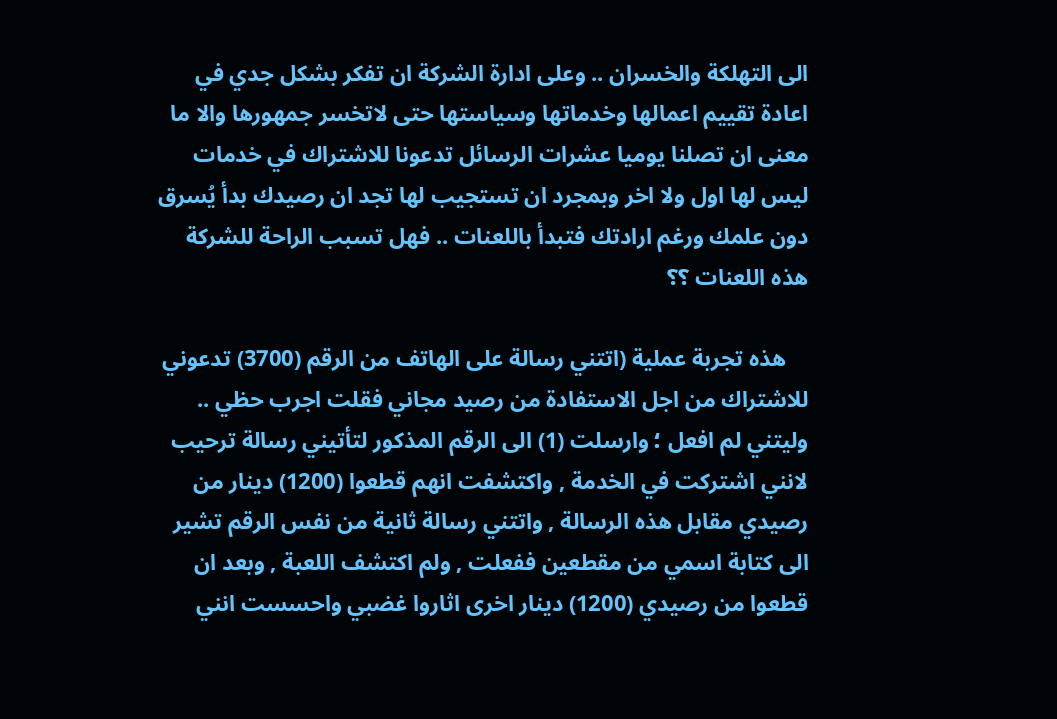الى التهلكة والخسران .. وعلى ادارة الشركة ان تفكر بشكل جدي في اعادة تقييم اعمالها وخدماتها وسياستها حتى لاتخسر جمهورها والا ما معنى ان تصلنا يوميا عشرات الرسائل تدعونا للاشتراك في خدمات ليس لها اول ولا اخر وبمجرد ان تستجيب لها تجد ان رصيدك بدأ يُسرق دون علمك ورغم ارادتك فتبدأ باللعنات .. فهل تسبب الراحة للشركة هذه اللعنات ؟؟

    هذه تجربة عملية (اتتني رسالة على الهاتف من الرقم (3700) تدعوني للاشتراك من اجل الاستفادة من رصيد مجاني فقلت اجرب حظي .. وليتني لم افعل ؛ وارسلت (1) الى الرقم المذكور لتأتيني رسالة ترحيب لانني اشتركت في الخدمة , واكتشفت انهم قطعوا (1200) دينار من رصيدي مقابل هذه الرسالة , واتتني رسالة ثانية من نفس الرقم تشير الى كتابة اسمي من مقطعين ففعلت , ولم اكتشف اللعبة , وبعد ان قطعوا من رصيدي (1200) دينار اخرى اثاروا غضبي واحسست انني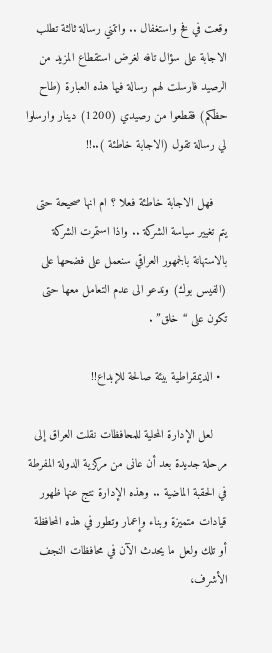وقعت في فخ واستغفال .. واتتني رسالة ثالثة تطلب الاجابة على سؤال تافه لغرض استقطاع المزيد من الرصيد فارسلت لهم رسالة فيها هذه العبارة (طاح حظكم) فقطعوا من رصيدي (1200) دينار وارسلوا لي رسالة تقول (الاجابة خاطئة )..!!

    فهل الاجابة خاطئة فعلا ؟ ام انها صحيحة حتى يتم تغيير سياسة الشركة .. واذا استمرت الشركة بالاستهانة بالجمهور العراقي سنعمل على فضحها على (الفيس بوك) وندعو الى عدم التعامل معها حتى تكون على “خلق” .

  • الديمقراطية بيئة صالحة للإبداع!!

    لعل الإدارة المحلية للمحافظات نقلت العراق إلى مرحلة جديدة بعد أن عانى من مركزية الدولة المفرطة في الحقبة الماضية .. وهذه الإدارة نتج عنها ظهور قيادات متميزة وبناء وإعمار وتطور في هذه المحافظة أو تلك ولعل ما يحدث الآن في محافظات النجف الأشرف،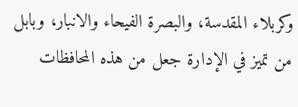وكربلاء المقدسة، والبصرة الفيحاء والانبار، وبابل من تميز في الإدارة جعل من هذه المحافظات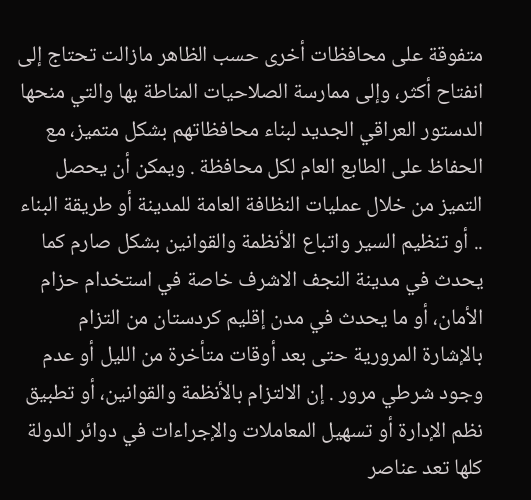متفوقة على محافظات أخرى حسب الظاهر مازالت تحتاج إلى انفتاح أكثر، وإلى ممارسة الصلاحيات المناطة بها والتي منحها الدستور العراقي الجديد لبناء محافظاتهم بشكل متميز، مع الحفاظ على الطابع العام لكل محافظة . ويمكن أن يحصل التميز من خلال عمليات النظافة العامة للمدينة أو طريقة البناء .. أو تنظيم السير واتباع الأنظمة والقوانين بشكل صارم كما يحدث في مدينة النجف الاشرف خاصة في استخدام حزام الأمان، أو ما يحدث في مدن إقليم كردستان من التزام بالإشارة المرورية حتى بعد أوقات متأخرة من الليل أو عدم وجود شرطي مرور . إن الالتزام بالأنظمة والقوانين، أو تطبيق نظم الإدارة أو تسهيل المعاملات والإجراءات في دوائر الدولة كلها تعد عناصر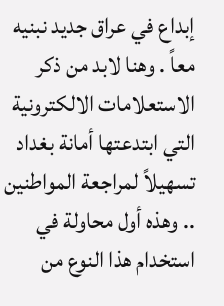إبداع في عراق جديد نبنيه معاً . وهنا لابد من ذكر الاستعلامات الالكترونية التي ابتدعتها أمانة بغداد تسهيلاً لمراجعة المواطنين .. وهذه أول محاولة في استخدام هذا النوع من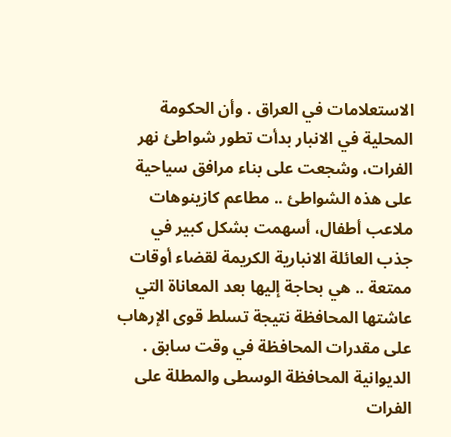الاستعلامات في العراق . وأن الحكومة المحلية في الانبار بدأت تطور شواطئ نهر الفرات، وشجعت على بناء مرافق سياحية على هذه الشواطئ .. مطاعم كازينوهات ملاعب أطفال، أسهمت بشكل كبير في جذب العائلة الانبارية الكريمة لقضاء أوقات ممتعة .. هي بحاجة إليها بعد المعاناة التي عاشتها المحافظة نتيجة تسلط قوى الإرهاب على مقدرات المحافظة في وقت سابق . الديوانية المحافظة الوسطى والمطلة على الفرات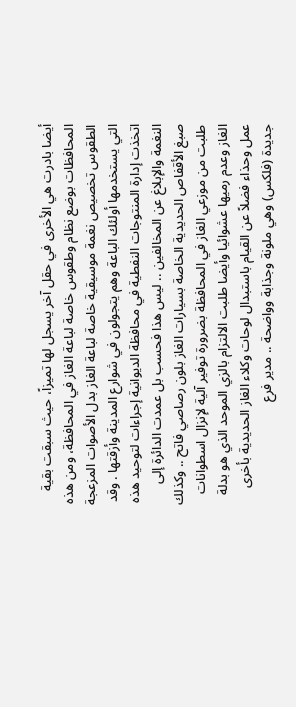أيضا بادرت هي الأخرى في حقل آخر يسجل لها تميزاً، حيث سبقت بقية المحافظات بوضع نظام وطقوس خاصة لباعة الغاز في المحافظة، ومن هذه الطقوس تخصيص نغمة موسيقية خاصة لباعة الغاز بدل الأصوات المزعجة التي يستخدمها أولئك الباعة وهم يتجولون في شوارع المدينة وأزقتها . وقد اتخذت إدارة المنتوجات النفطية في محافظة الديوانية إجراءات لتوحيد هذه النغمة والإبلاغ عن المخالفين .. ليس هذا فحسب بل عمدت الدائرة إلى صبغ الأقفاص الحديدية الخاصة بسيارات الغاز بلون رصاصي فاتح .. وكذلك طلبت من موزعي الغاز في المحافظة بضرورة توفير آلية لإنزال اسطوانات الغاز وعدم رميها عشوائيا وأيضا طلبت الالتزام بالزي الموحد الذي هو بدلة عمل وحذاء فضلاً عن القيام باستبدال لوحات وكلاء الغاز الحديدية بأخرى جديدة (فلكس) وهي ملونة وجذابة وواضحة .. مدير فرع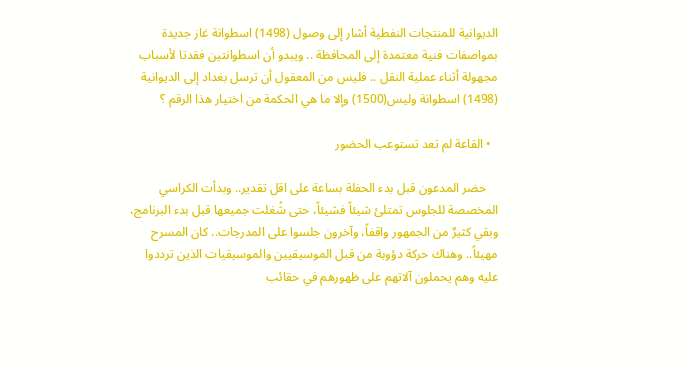الديوانية للمنتجات النفطية أشار إلى وصول (1498) اسطوانة غاز جديدة بمواصفات فنية معتمدة إلى المحافظة .. ويبدو أن اسطوانتين فقدتا لأسباب مجهولة أثناء عملية النقل .. فليس من المعقول أن ترسل بغداد إلى الديوانية (1498) اسطوانة وليس(1500) وإلا ما هي الحكمة من اختيار هذا الرقم ؟

  • القاعة لم تعد تستوعب الحضور

    حضر المدعون قبل بدء الحفلة بساعة على اقل تقدير.. وبدأت الكراسي المخصصة للجلوس تمتلئ شيئاً فشيئاً، حتى شُغلت جميعها قبل بدء البرنامج، وبقي كثيرٌ من الجمهور واقفاً، وآخرون جلسوا على المدرجات.. كان المسرح مهيئاً.. وهناك حركة دؤوبة من قبل الموسيقيين والموسيقيات الذين ترددوا عليه وهم يحملون آلاتهم على ظهورهم في حقائب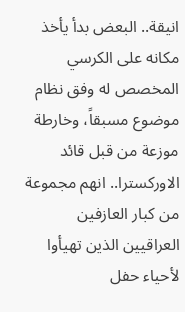انيقة.. البعض بدأ يأخذ مكانه على الكرسي المخصص له وفق نظام موضوع مسبقاً، وخارطة موزعة من قبل قائد الاوركسترا.. انهم مجموعة من كبار العازفين العراقيين الذين تهيأوا لأحياء حفل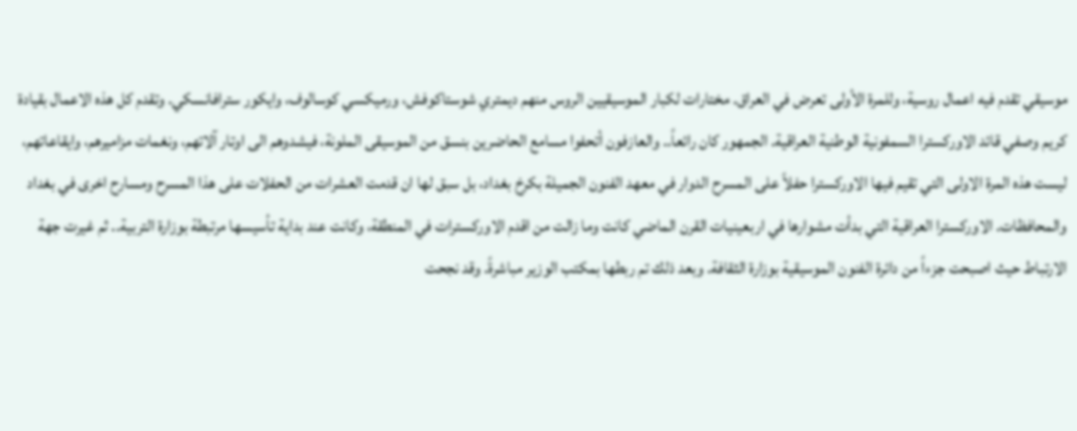موسيقي تقدم فيه اعمال روسية، وللمرة الأولى تعرض في العراق. مختارات لكبار الموسيقيين الروس منهم ديمتري شوستاكوفش، ورميكسي كوسالوف، وايكور سترافانسكي. وتقدم كل هذه الاعمال بقيادة كريم وصفي قائد الاوركسترا السمفونية الوطنية العراقية. الجمهور كان رائعاً.. والعازفون أتحفوا مسامع الحاضرين بنسق من الموسيقى الملونة، فيشدوهم الى اوتار آلاتهم، ونغمات مزاميرهم، وايقاعاتهم، ليست هذه المرة الاولى التي تقيم فيها الاوركسترا حفلاً على المسرح الدوار في معهد الفنون الجميلة بكرخ بغداد، بل سبق لها ان قدمت العشرات من الحفلات على هذا المسرح ومسارح اخرى في بغداد والمحافظات. الاوركسترا العراقية التي بدأت مشوارها في اربعينيات القرن الماضي كانت وما زالت من اقدم الاوركسترات في المنطقة، وكانت عند بداية تأسيسها مرتبطة بوزارة التربية.. ثم غيرت جهة الارتباط حيث اصبحت جزءاً من دائرة الفنون الموسيقية بوزارة الثقافة. وبعد ذلك تم ربطها بمكتب الوزير مباشرةً. وقد نجحت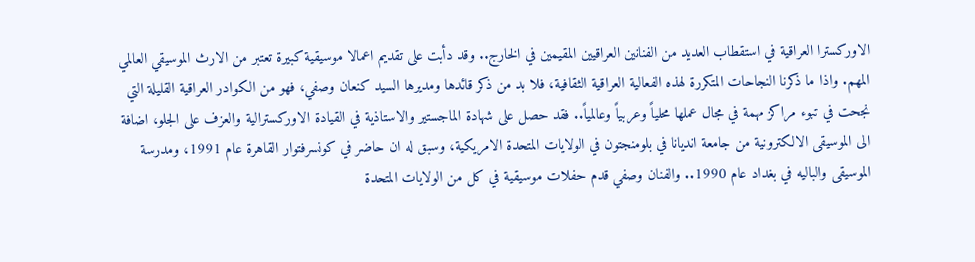الاوركسترا العراقية في استقطاب العديد من الفنانين العراقيين المقيمين في الخارج.. وقد دأبت على تقديم اعمالا موسيقية كبيرة تعتبر من الارث الموسيقي العالمي المهم. واذا ما ذكرنا النجاحات المتكررة لهذه الفعالية العراقية الثقافية، فلا بد من ذكر قائدها ومديرها السيد كنعان وصفي، فهو من الكوادر العراقية القليلة التي نجحت في تبوء مراكز مهمة في مجال عملها محلياً وعربياً وعالمياً.. فقد حصل على شهادة الماجستير والاستاذية في القيادة الاوركسترالية والعزف على الجلو، اضافة الى الموسيقى الالكترونية من جامعة انديانا في بلومنجتون في الولايات المتحدة الامريكية، وسبق له ان حاضر في كونسرفتوار القاهرة عام 1991، ومدرسة الموسيقى والباليه في بغداد عام 1990.. والفنان وصفي قدم حفلات موسيقية في كل من الولايات المتحدة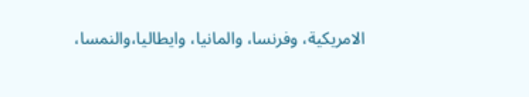الامريكية، وفرنسا، والمانيا، وايطاليا،والنمسا،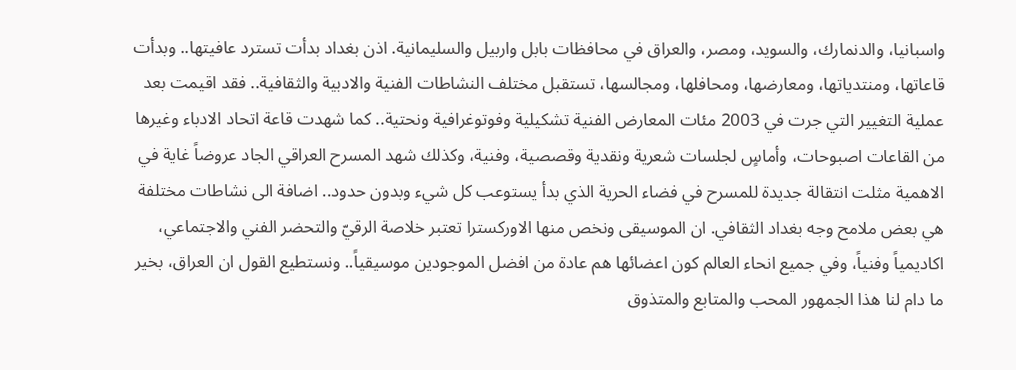واسبانيا، والدنمارك، والسويد، ومصر، والعراق في محافظات بابل واربيل والسليمانية. اذن بغداد بدأت تسترد عافيتها.. وبدأت قاعاتها، ومنتدياتها، ومعارضها، ومحافلها، ومجالسها، تستقبل مختلف النشاطات الفنية والادبية والثقافية.. فقد اقيمت بعد عملية التغيير التي جرت في 2003 مئات المعارض الفنية تشكيلية وفوتوغرافية ونحتية.. كما شهدت قاعة اتحاد الادباء وغيرها من القاعات اصبوحات، وأماسٍ لجلسات شعرية ونقدية وقصصية، وفنية، وكذلك شهد المسرح العراقي الجاد عروضاً غاية في الاهمية مثلت انتقالة جديدة للمسرح في فضاء الحرية الذي بدأ يستوعب كل شيء وبدون حدود.. اضافة الى نشاطات مختلفة هي بعض ملامح وجه بغداد الثقافي. ان الموسيقى ونخص منها الاوركسترا تعتبر خلاصة الرقيّ والتحضر الفني والاجتماعي، اكاديمياً وفنياً، وفي جميع انحاء العالم كون اعضائها هم عادة من افضل الموجودين موسيقياً.. ونستطيع القول ان العراق، بخير ما دام لنا هذا الجمهور المحب والمتابع والمتذوق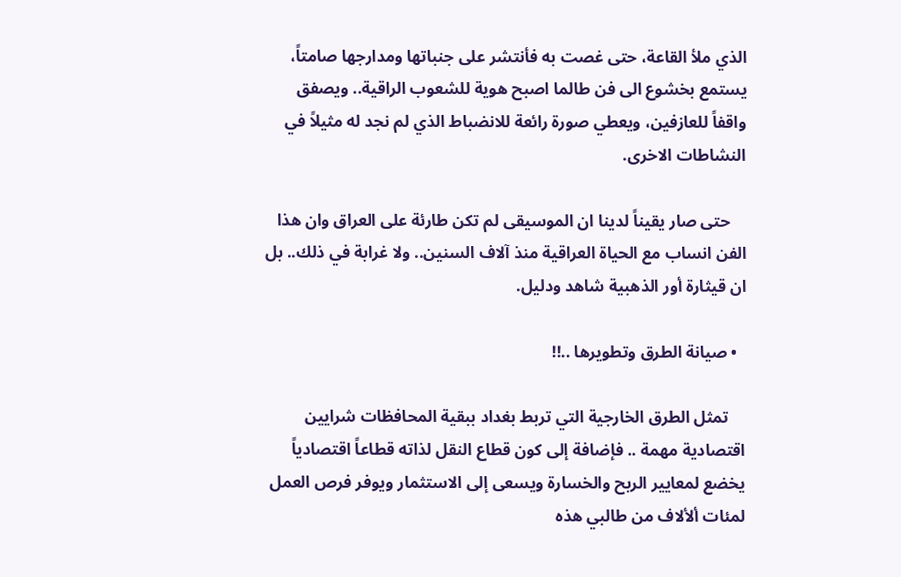الذي ملأ القاعة، حتى غصت به فأنتشر على جنباتها ومدارجها صامتاً، يستمع بخشوع الى فن طالما اصبح هوية للشعوب الراقية.. ويصفق واقفاً للعازفين، ويعطي صورة رائعة للانضباط الذي لم نجد له مثيلاً في النشاطات الاخرى.

    حتى صار يقيناً لدينا ان الموسيقى لم تكن طارئة على العراق وان هذا الفن انساب مع الحياة العراقية منذ آلاف السنين.. ولا غرابة في ذلك.. بل ان قيثارة أور الذهبية شاهد ودليل.

  • صيانة الطرق وتطويرها ..!!

    تمثل الطرق الخارجية التي تربط بغداد ببقية المحافظات شرايين اقتصادية مهمة .. فإضافة إلى كون قطاع النقل لذاته قطاعاً اقتصادياً يخضع لمعايير الربح والخسارة ويسعى إلى الاستثمار ويوفر فرص العمل لمئات ألألاف من طالبي هذه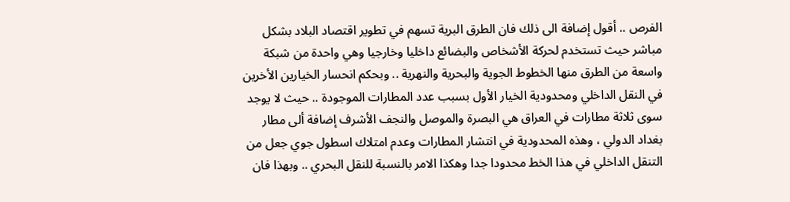الفرص .. أقول إضافة الى ذلك فان الطرق البرية تسهم في تطوير اقتصاد البلاد بشكل مباشر حيث تستخدم لحركة الأشخاص والبضائع داخليا وخارجيا وهي واحدة من شبكة واسعة من الطرق منها الخطوط الجوية والبحرية والنهرية .. وبحكم انحسار الخيارين الأخرين في النقل الداخلي ومحدودية الخيار الأول بسبب عدد المطارات الموجودة .. حيث لا يوجد سوى ثلاثة مطارات في العراق هي البصرة والموصل والنجف الأشرف إضافة ألى مطار بغداد الدولي ، وهذه المحدودية في انتشار المطارات وعدم امتلاك اسطول جوي جعل من التنقل الداخلي في هذا الخط محدودا جدا وهكذا الامر بالنسبة للنقل البحري .. وبهذا فان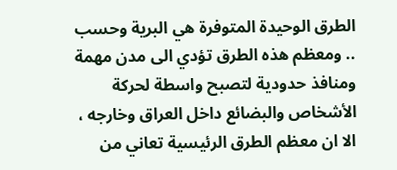الطرق الوحيدة المتوفرة هي البرية وحسب .. ومعظم هذه الطرق تؤدي الى مدن مهمة ومنافذ حدودية لتصبح واسطة لحركة الأشخاص والبضائع داخل العراق وخارجه ، الا ان معظم الطرق الرئيسية تعاني من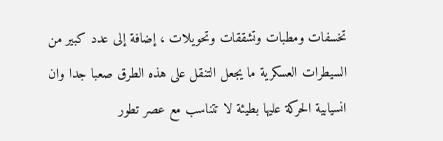تخسفات ومطبات وتشققات وتحويلات ، إضافة إلى عدد كبير من السيطرات العسكرية ما يجعل التنقل على هذه الطرق صعبا جدا وان انسيابية الحركة عليها بطيئة لا تتناسب مع عصر تطور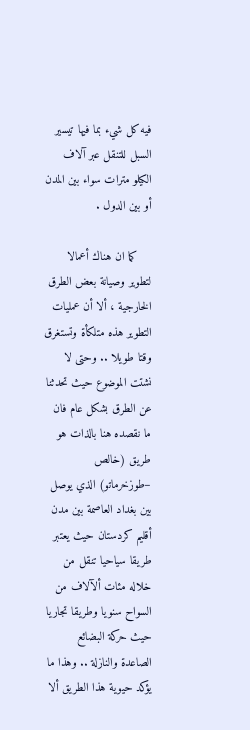فيه كل شيء بما فيها تيسير السبل للتنقل عبر آلاف الكيلو مترات سواء بين المدن أو بين الدول .

    كما ان هناك أعمالا لتطوير وصيانة بعض الطرق الخارجية ، ألا أن عمليات التطوير هذه متلكأة وتستغرق وقتا طويلا .. وحتى لا نشتت الموضوع حيث تحدثنا عن الطرق بشكل عام فان ما نقصده هنا بالذات هو طريق (خالص –طوزخرماتو) الذي يوصل بين بغداد العاصمة بين مدن أقليم كردستان حيث يعتبر طريقا سياحيا تنقل من خلاله مئات ألآلاف من السواح سنويا وطريقا تجاريا حيث حركة البضائع الصاعدة والنازلة .. وهذا ما يؤكد حيوية هذا الطريق ألا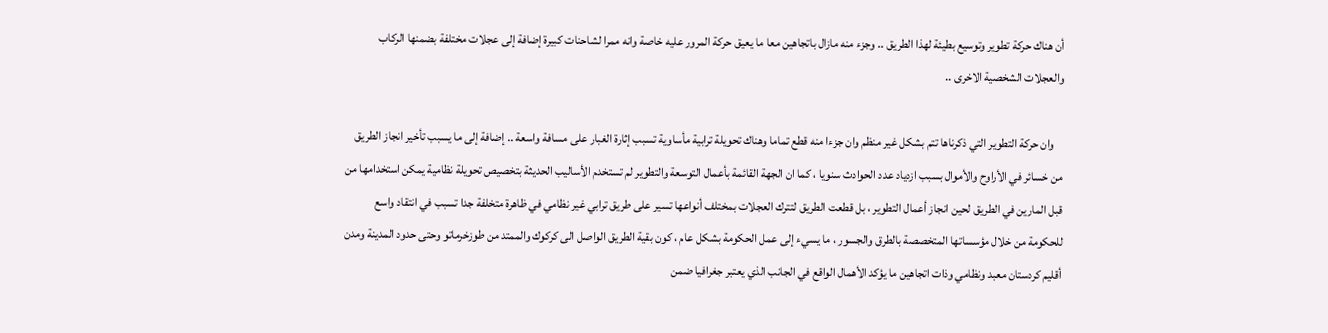أن هناك حركة تطوير وتوسيع بطيئة لهذا الطريق .. وجزء منه مازال باتجاهين معا ما يعيق حركة المرور عليه خاصة وانه ممرا لشاحنات كبيرة إضافة إلى عجلات مختلفة بضمنها الركاب والعجلات الشخصية الاخرى ..

    وان حركة التطوير التي ذكرناها تتم بشكل غير منظم وان جزءا منه قطع تماما وهناك تحويلة ترابية مأساوية تسبب إثارة الغبار على مسافة واسعة .. إضافة إلى ما يسبب تأخير انجاز الطريق من خسائر في الأراوح والأموال بسبب ازدياد عدد الحوادث سنويا ، كما ان الجهة القائمة بأعمال التوسعة والتطوير لم تستخدم الأساليب الحديثة بتخصيص تحويلة نظامية يمكن استخدامها من قبل المارين في الطريق لحين انجاز أعمال التطوير ، بل قطعت الطريق لتترك العجلات بمختلف أنواعها تسير على طريق ترابي غير نظامي في ظاهرة متخلفة جدا تسبب في انتقاد واسع للحكومة من خلال مؤسساتها المتخصصة بالطرق والجسور ، ما يسيء إلى عمل الحكومة بشكل عام ، كون بقية الطريق الواصل الى كركوك والممتد من طوزخرماتو وحتى حدود المدينة ومدن أقليم كردستان معبد ونظامي وذات اتجاهين ما يؤكد الأهمال الواقع في الجانب الذي يعتبر جغرافيا ضمن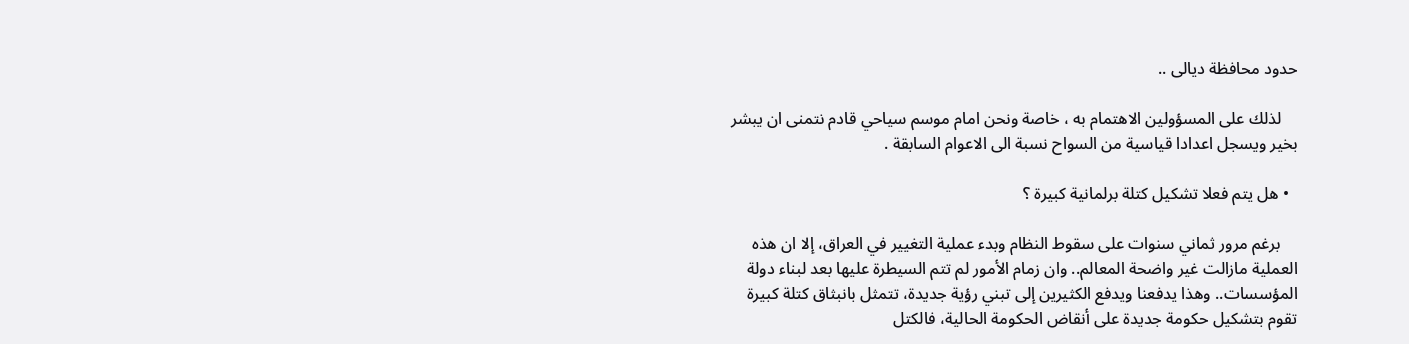حدود محافظة ديالى ..

    لذلك على المسؤولين الاهتمام به ، خاصة ونحن امام موسم سياحي قادم نتمنى ان يبشر بخير ويسجل اعدادا قياسية من السواح نسبة الى الاعوام السابقة .

  • هل يتم فعلا تشكيل كتلة برلمانية كبيرة ؟

    برغم مرور ثماني سنوات على سقوط النظام وبدء عملية التغيير في العراق، إلا ان هذه العملية مازالت غير واضحة المعالم.. وان زمام الأمور لم تتم السيطرة عليها بعد لبناء دولة المؤسسات.. وهذا يدفعنا ويدفع الكثيرين إلى تبني رؤية جديدة، تتمثل بانبثاق كتلة كبيرة تقوم بتشكيل حكومة جديدة على أنقاض الحكومة الحالية، فالكتل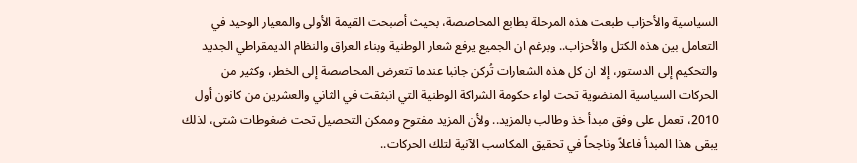السياسية والأحزاب طبعت هذه المرحلة بطابع المحاصصة، بحيث أصبحت القيمة الأولى والمعيار الوحيد في التعامل بين هذه الكتل والأحزاب.. وبرغم ان الجميع يرفع شعار الوطنية وبناء العراق والنظام الديمقراطي الجديد والتحكيم إلى الدستور، إلا ان كل هذه الشعارات تُركن جانبا عندما تتعرض المحاصصة إلى الخطر، وكثير من الحركات السياسية المنضوية تحت لواء حكومة الشراكة الوطنية التي انبثقت في الثاني والعشرين من كانون أول 2010، تعمل على وفق مبدأ خذ وطالب بالمزيد.. ولأن المزيد مفتوح وممكن التحصيل تحت ضغوطات شتى، لذلك يبقى هذا المبدأ فاعلاً وناجحاً في تحقيق المكاسب الآنية لتلك الحركات..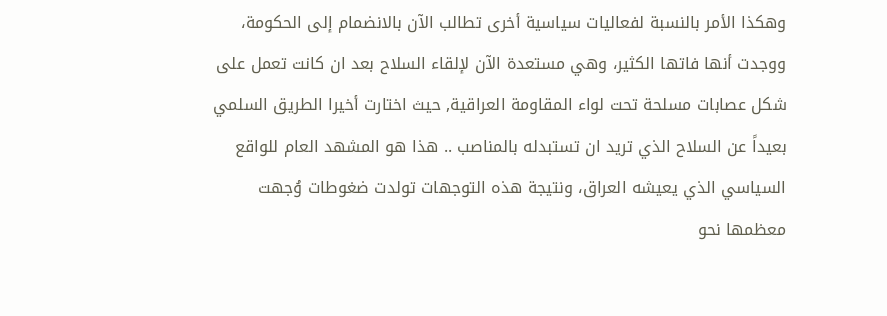وهكذا الأمر بالنسبة لفعاليات سياسية أخرى تطالب الآن بالانضمام إلى الحكومة، ووجدت أنها فاتها الكثير، وهي مستعدة الآن لإلقاء السلاح بعد ان كانت تعمل على شكل عصابات مسلحة تحت لواء المقاومة العراقية, حيث اختارت أخيرا الطريق السلمي بعيداً عن السلاح الذي تريد ان تستبدله بالمناصب .. هذا هو المشهد العام للواقع السياسي الذي يعيشه العراق، ونتيجة هذه التوجهات تولدت ضغوطات وُجهت معظمها نحو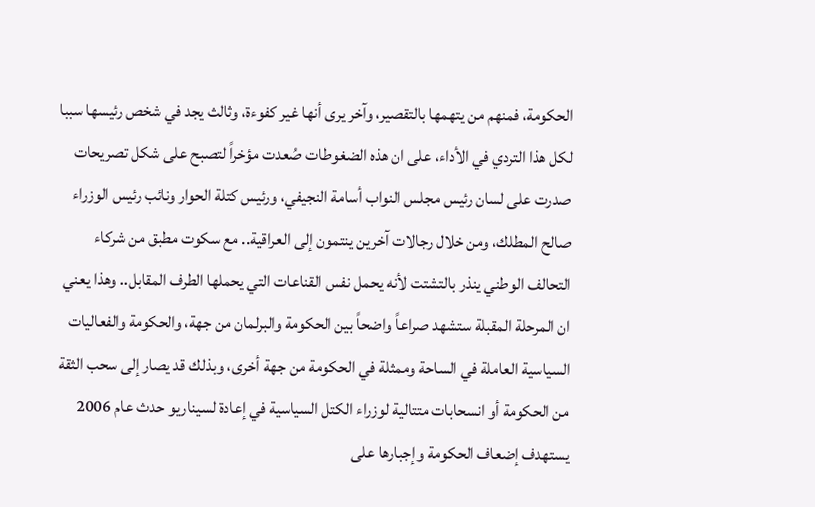الحكومة، فمنهم من يتهمها بالتقصير، وآخر يرى أنها غير كفوءة، وثالث يجد في شخص رئيسها سببا لكل هذا التردي في الأداء، على ان هذه الضغوطات صُعدت مؤخراً لتصبح على شكل تصريحات صدرت على لسان رئيس مجلس النواب أسامة النجيفي، ورئيس كتلة الحوار ونائب رئيس الوزراء صالح المطلك، ومن خلال رجالات آخرين ينتمون إلى العراقية.. مع سكوت مطبق من شركاء التحالف الوطني ينذر بالتشتت لأنه يحمل نفس القناعات التي يحملها الطرف المقابل.. وهذا يعني ان المرحلة المقبلة ستشهد صراعاً واضحاً بين الحكومة والبرلمان من جهة، والحكومة والفعاليات السياسية العاملة في الساحة وممثلة في الحكومة من جهة أخرى، وبذلك قد يصار إلى سحب الثقة من الحكومة أو انسحابات متتالية لوزراء الكتل السياسية في إعادة لسيناريو حدث عام 2006 يستهدف إضعاف الحكومة وإجبارها على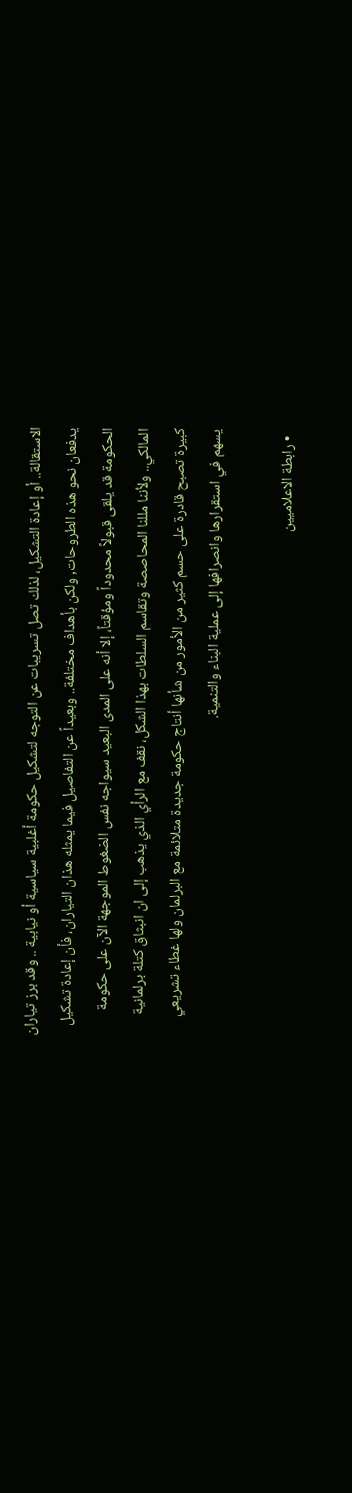الاستقالة.. أو إعادة التشكيل، لذلك تصل تسريبات عن التوجه لتشكيل حكومة أغلبية سياسية أو نيابية .. وقد برز تياران يدفعان نحو هذه الطروحات, ولكن بأهداف مختلفة.. وبعيداً عن التفاصيل فيما يمثله هذان التياران، فأن إعادة تشكيل الحكومة قد يلقى قبولاً محدوداً ومؤقتاً، إلا أنه على المدى البعيد سيواجه نفس الضغوط الموجهة الآن على حكومة المالكي.. ولأننا مللنا المحاصصة وتقاسم السلطات بهذا الشكل، نقف مع الرأي الذي يذهب إلى ان انبثاق كتلة برلمانية كبيرة تصبح قادرة على حسم كثير من الأمور من شأنها أنتاج حكومة جديدة متلائمة مع البرلمان ولها غطاء تشريعي يسهم في استقرارها وانصرافها إلى عملية البناء والتنمية.

  • رابطة الاعلاميين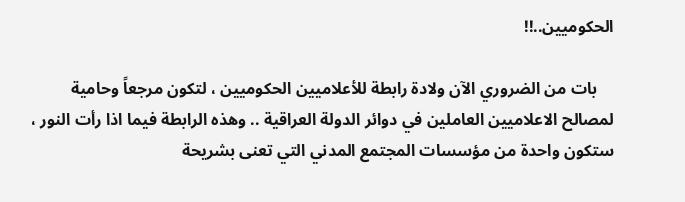الحكوميين..!!

    بات من الضروري الآن ولادة رابطة للأعلاميين الحكوميين ، لتكون مرجعاً وحامية لمصالح الاعلاميين العاملين في دوائر الدولة العراقية .. وهذه الرابطة فيما اذا رأت النور ، ستكون واحدة من مؤسسات المجتمع المدني التي تعنى بشريحة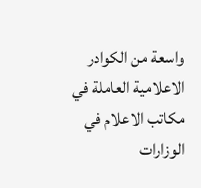واسعة من الكوادر الاعلامية العاملة في مكاتب الاعلام في الوزارات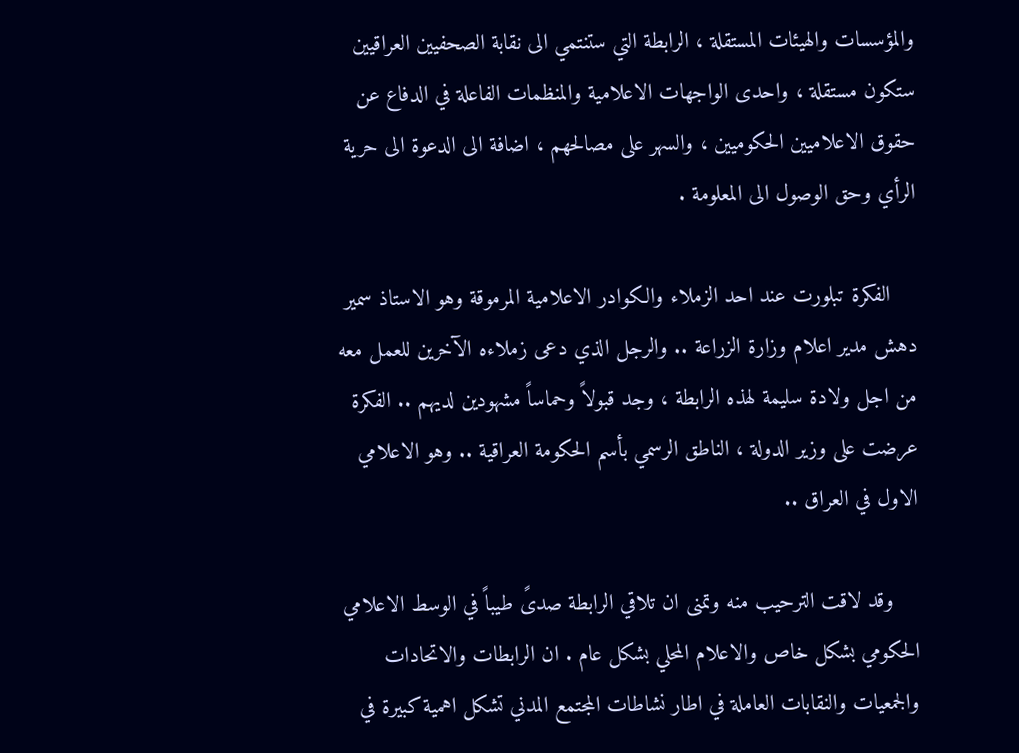والمؤسسات والهيئات المستقلة ، الرابطة التي ستنتمي الى نقابة الصحفيين العراقيين ستكون مستقلة ، واحدى الواجهات الاعلامية والمنظمات الفاعلة في الدفاع عن حقوق الاعلاميين الحكوميين ، والسهر على مصالحهم ، اضافة الى الدعوة الى حرية الرأي وحق الوصول الى المعلومة .

    الفكرة تبلورت عند احد الزملاء والكوادر الاعلامية المرموقة وهو الاستاذ سمير دهش مدير اعلام وزارة الزراعة .. والرجل الذي دعى زملاءه الآخرين للعمل معه من اجل ولادة سليمة لهذه الرابطة ، وجد قبولاً وحماساً مشهودين لديهم .. الفكرة عرضت على وزير الدولة ، الناطق الرسمي بأسم الحكومة العراقية .. وهو الاعلامي الاول في العراق ..

    وقد لاقت الترحيب منه وتمنى ان تلاقي الرابطة صدىً طيباً في الوسط الاعلامي الحكومي بشكل خاص والاعلام المحلي بشكل عام . ان الرابطات والاتحادات والجمعيات والنقابات العاملة في اطار نشاطات المجتمع المدني تشكل اهمية كبيرة في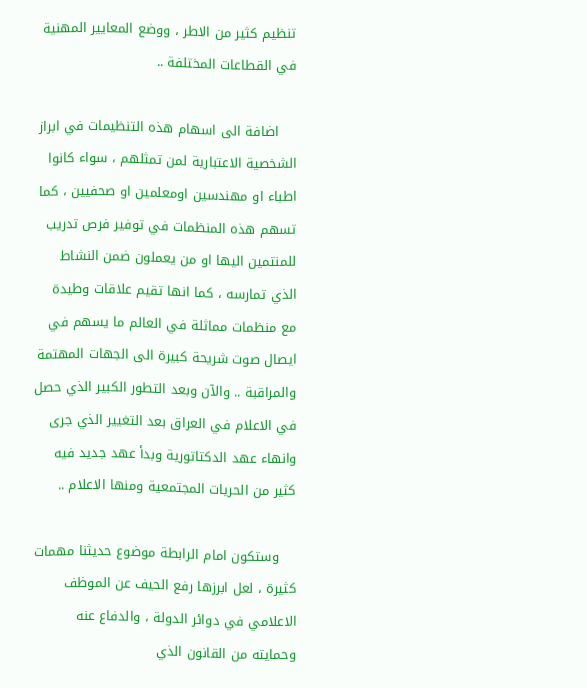تنظيم كثير من الاطر ، ووضع المعايير المهنية في القطاعات المختلفة ..

    اضافة الى اسهام هذه التنظيمات في ابراز الشخصية الاعتبارية لمن تمثلهم ، سواء كانوا اطباء او مهندسين اومعلمين او صحفيين ، كما تسهم هذه المنظمات في توفير فرص تدريب للمنتمين اليها او من يعملون ضمن النشاط الذي تمارسه ، كما انها تقيم علاقات وطيدة مع منظمات مماثلة في العالم ما يسهم في ايصال صوت شريحة كبيرة الى الجهات المهتمة والمراقبة .. والآن وبعد التطور الكبير الذي حصل في الاعلام في العراق بعد التغيير الذي جرى وانهاء عهد الدكتاتورية وبدأ عهد جديد فيه كثير من الحريات المجتمعية ومنها الاعلام ..

    وستكون امام الرابطة موضوع حديثنا مهمات كثيرة ، لعل ابرزها رفع الحيف عن الموظف الاعلامي في دوائر الدولة ، والدفاع عنه وحمايته من القانون الذي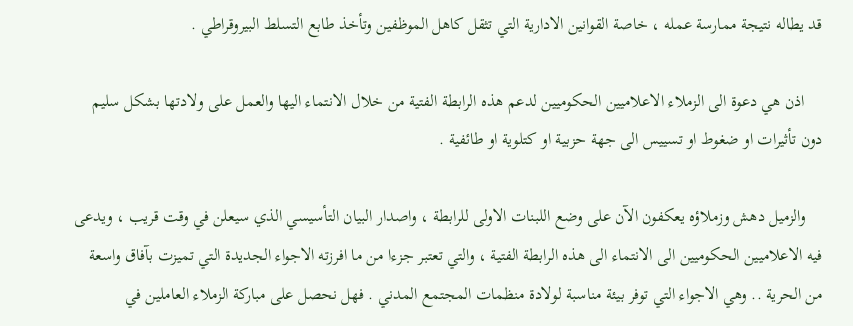قد يطاله نتيجة ممارسة عمله ، خاصة القوانين الادارية التي تثقل كاهل الموظفين وتأخذ طابع التسلط البيروقراطي .

    اذن هي دعوة الى الزملاء الاعلاميين الحكوميين لدعم هذه الرابطة الفتية من خلال الانتماء اليها والعمل على ولادتها بشكل سليم دون تأثيرات او ضغوط او تسييس الى جهة حزبية او كتلوية او طائفية .

    والزميل دهش وزملاؤه يعكفون الآن على وضع اللبنات الاولى للرابطة ، واصدار البيان التأسيسي الذي سيعلن في وقت قريب ، ويدعى فيه الاعلاميين الحكوميين الى الانتماء الى هذه الرابطة الفتية ، والتي تعتبر جزءا من ما افرزته الاجواء الجديدة التي تميزت بآفاق واسعة من الحرية .. وهي الاجواء التي توفر بيئة مناسبة لولادة منظمات المجتمع المدني . فهل نحصل على مباركة الزملاء العاملين في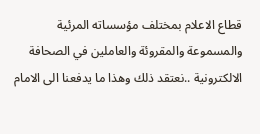قطاع الاعلام بمختلف مؤسساته المرئية والمسموعة والمقروئة والعاملين في الصحافة الالكترونية ..نعتقد ذلك وهذا ما يدفعنا الى الامام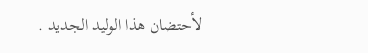لأحتضان هذا الوليد الجديد .